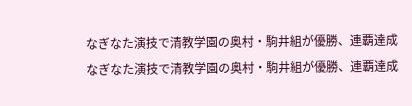なぎなた演技で清教学園の奥村・駒井組が優勝、連覇達成
なぎなた演技で清教学園の奥村・駒井組が優勝、連覇達成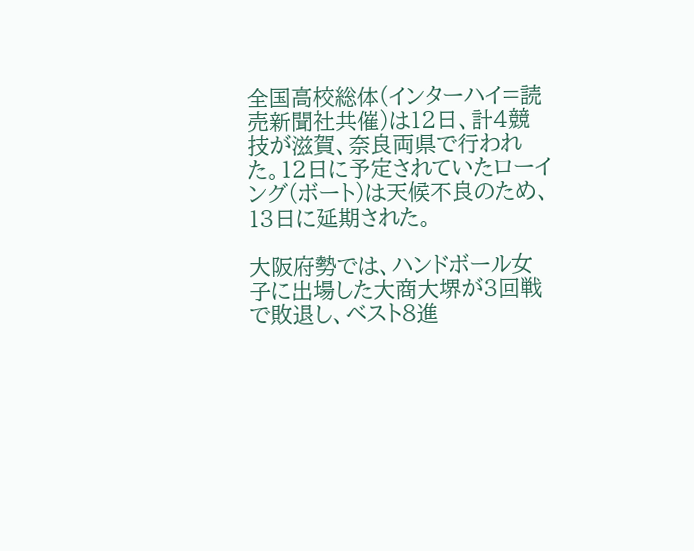全国高校総体(インターハイ=読売新聞社共催)は12日、計4競技が滋賀、奈良両県で行われた。12日に予定されていたローイング(ボート)は天候不良のため、13日に延期された。

大阪府勢では、ハンドボール女子に出場した大商大堺が3回戦で敗退し、ベスト8進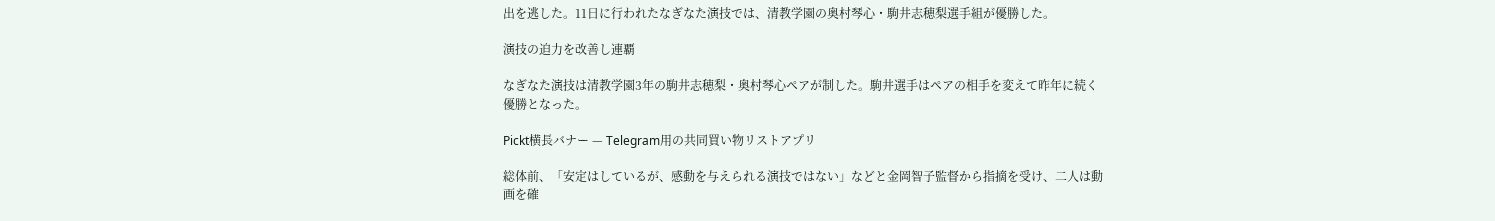出を逃した。11日に行われたなぎなた演技では、清教学園の奥村琴心・駒井志穂梨選手組が優勝した。

演技の迫力を改善し連覇

なぎなた演技は清教学園3年の駒井志穂梨・奥村琴心ペアが制した。駒井選手はペアの相手を変えて昨年に続く優勝となった。

Pickt横長バナー — Telegram用の共同買い物リストアプリ

総体前、「安定はしているが、感動を与えられる演技ではない」などと金岡智子監督から指摘を受け、二人は動画を確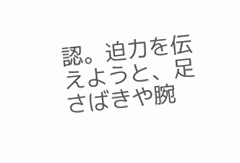認。迫力を伝えようと、足さばきや腕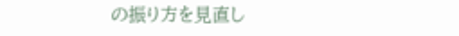の振り方を見直し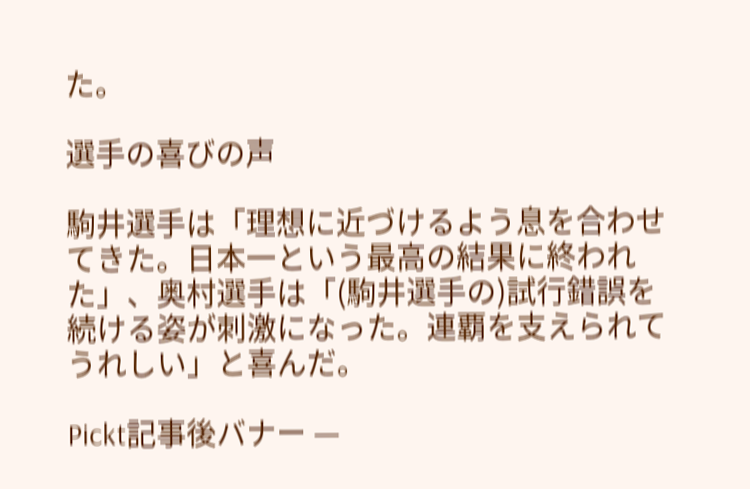た。

選手の喜びの声

駒井選手は「理想に近づけるよう息を合わせてきた。日本一という最高の結果に終われた」、奥村選手は「(駒井選手の)試行錯誤を続ける姿が刺激になった。連覇を支えられてうれしい」と喜んだ。

Pickt記事後バナー —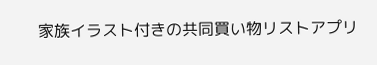家族イラスト付きの共同買い物リストアプリ